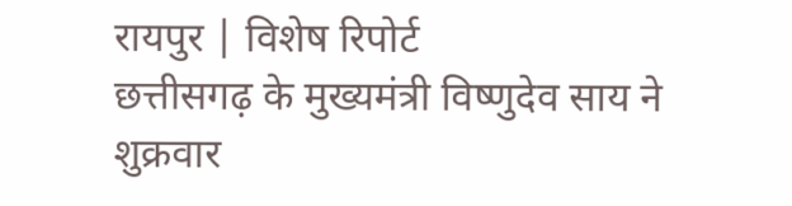रायपुर | विशेष रिपोर्ट
छत्तीसगढ़ के मुख्यमंत्री विष्णुदेव साय ने शुक्रवार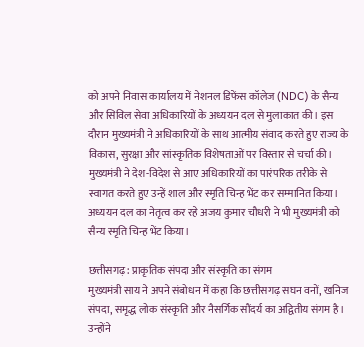को अपने निवास कार्यालय में नेशनल डिफेंस कॉलेज (NDC) के सैन्य और सिविल सेवा अधिकारियों के अध्ययन दल से मुलाकात की। इस दौरान मुख्यमंत्री ने अधिकारियों के साथ आत्मीय संवाद करते हुए राज्य के विकास, सुरक्षा और सांस्कृतिक विशेषताओं पर विस्तार से चर्चा की।
मुख्यमंत्री ने देश-विदेश से आए अधिकारियों का पारंपरिक तरीके से स्वागत करते हुए उन्हें शाल और स्मृति चिन्ह भेंट कर सम्मानित किया। अध्ययन दल का नेतृत्व कर रहे अजय कुमार चौधरी ने भी मुख्यमंत्री को सैन्य स्मृति चिन्ह भेंट किया।

छत्तीसगढ़: प्राकृतिक संपदा और संस्कृति का संगम
मुख्यमंत्री साय ने अपने संबोधन में कहा कि छत्तीसगढ़ सघन वनों, खनिज संपदा, समृद्ध लोक संस्कृति और नैसर्गिक सौंदर्य का अद्वितीय संगम है। उन्होंने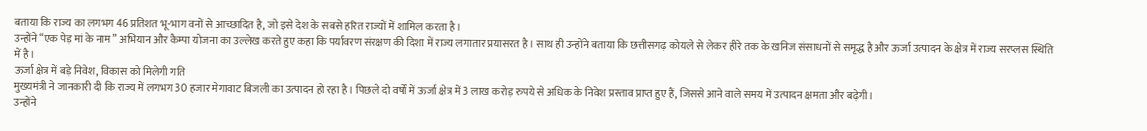बताया कि राज्य का लगभग 46 प्रतिशत भू-भाग वनों से आच्छादित है, जो इसे देश के सबसे हरित राज्यों में शामिल करता है।
उन्होंने “एक पेड़ मां के नाम” अभियान और कैम्पा योजना का उल्लेख करते हुए कहा कि पर्यावरण संरक्षण की दिशा में राज्य लगातार प्रयासरत है। साथ ही उन्होंने बताया कि छत्तीसगढ़ कोयले से लेकर हीरे तक के खनिज संसाधनों से समृद्ध है और ऊर्जा उत्पादन के क्षेत्र में राज्य सरप्लस स्थिति में है।
ऊर्जा क्षेत्र में बड़े निवेश, विकास को मिलेगी गति
मुख्यमंत्री ने जानकारी दी कि राज्य में लगभग 30 हजार मेगावाट बिजली का उत्पादन हो रहा है। पिछले दो वर्षों में ऊर्जा क्षेत्र में 3 लाख करोड़ रुपये से अधिक के निवेश प्रस्ताव प्राप्त हुए हैं, जिससे आने वाले समय में उत्पादन क्षमता और बढ़ेगी।
उन्होंने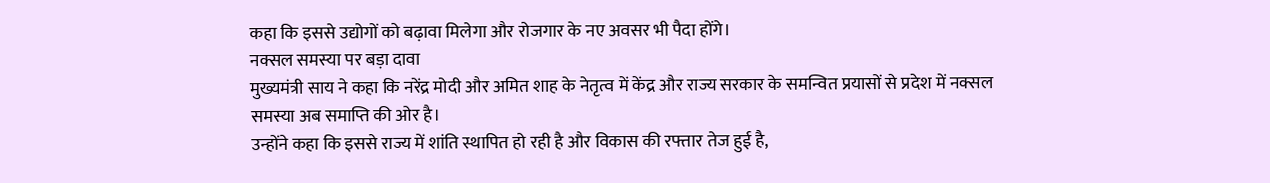कहा कि इससे उद्योगों को बढ़ावा मिलेगा और रोजगार के नए अवसर भी पैदा होंगे।
नक्सल समस्या पर बड़ा दावा
मुख्यमंत्री साय ने कहा कि नरेंद्र मोदी और अमित शाह के नेतृत्व में केंद्र और राज्य सरकार के समन्वित प्रयासों से प्रदेश में नक्सल समस्या अब समाप्ति की ओर है।
उन्होंने कहा कि इससे राज्य में शांति स्थापित हो रही है और विकास की रफ्तार तेज हुई है,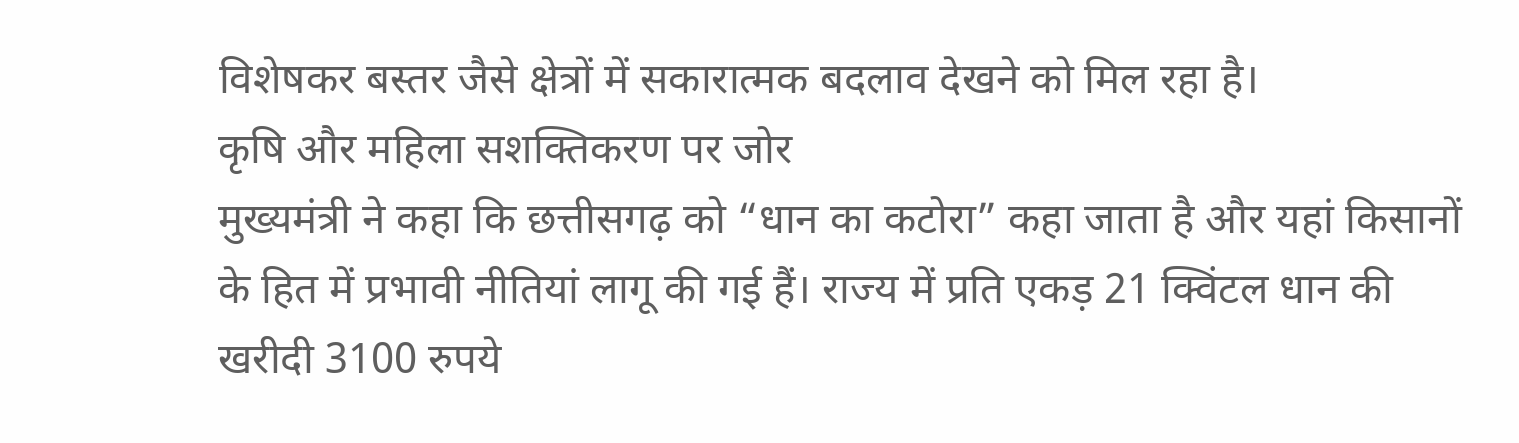विशेषकर बस्तर जैसे क्षेत्रों में सकारात्मक बदलाव देखने को मिल रहा है।
कृषि और महिला सशक्तिकरण पर जोर
मुख्यमंत्री ने कहा कि छत्तीसगढ़ को “धान का कटोरा” कहा जाता है और यहां किसानों के हित में प्रभावी नीतियां लागू की गई हैं। राज्य में प्रति एकड़ 21 क्विंटल धान की खरीदी 3100 रुपये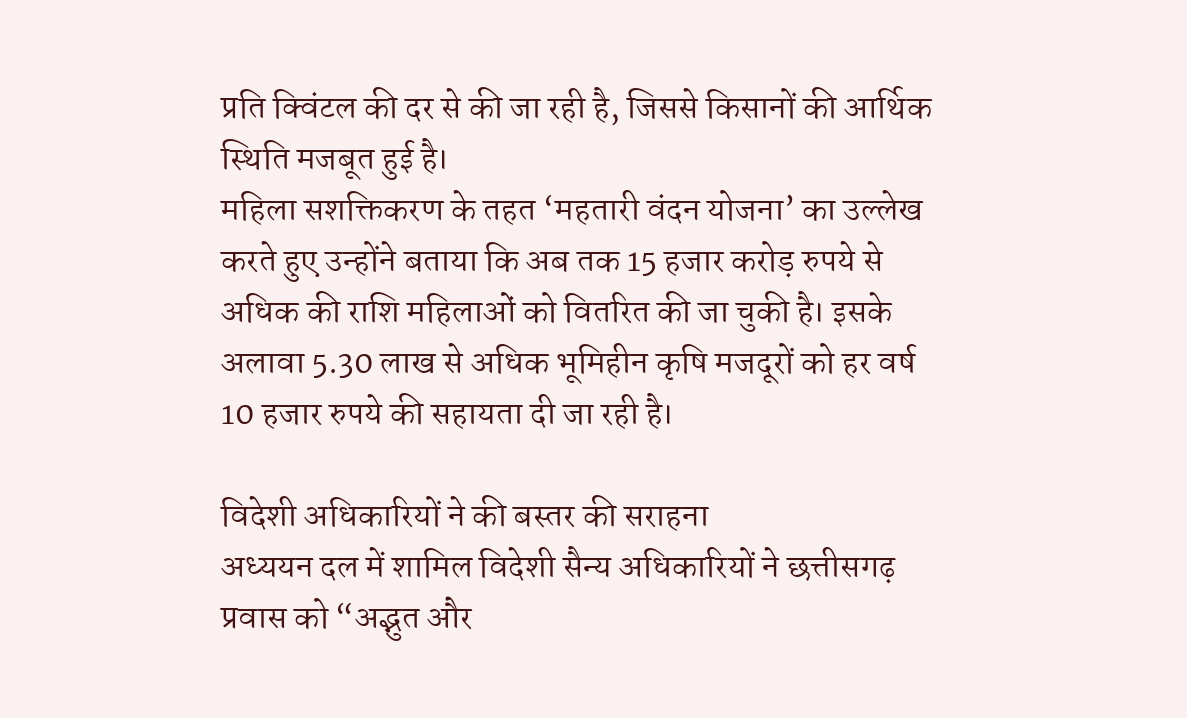प्रति क्विंटल की दर से की जा रही है, जिससे किसानों की आर्थिक स्थिति मजबूत हुई है।
महिला सशक्तिकरण के तहत ‘महतारी वंदन योजना’ का उल्लेख करते हुए उन्होंने बताया कि अब तक 15 हजार करोड़ रुपये से अधिक की राशि महिलाओं को वितरित की जा चुकी है। इसके अलावा 5.30 लाख से अधिक भूमिहीन कृषि मजदूरों को हर वर्ष 10 हजार रुपये की सहायता दी जा रही है।

विदेशी अधिकारियों ने की बस्तर की सराहना
अध्ययन दल में शामिल विदेशी सैन्य अधिकारियों ने छत्तीसगढ़ प्रवास को “अद्भुत और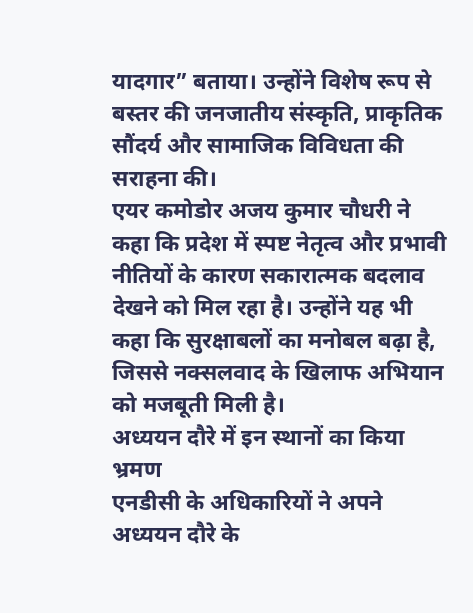यादगार” बताया। उन्होंने विशेष रूप से बस्तर की जनजातीय संस्कृति, प्राकृतिक सौंदर्य और सामाजिक विविधता की सराहना की।
एयर कमोडोर अजय कुमार चौधरी ने कहा कि प्रदेश में स्पष्ट नेतृत्व और प्रभावी नीतियों के कारण सकारात्मक बदलाव देखने को मिल रहा है। उन्होंने यह भी कहा कि सुरक्षाबलों का मनोबल बढ़ा है, जिससे नक्सलवाद के खिलाफ अभियान को मजबूती मिली है।
अध्ययन दौरे में इन स्थानों का किया भ्रमण
एनडीसी के अधिकारियों ने अपने अध्ययन दौरे के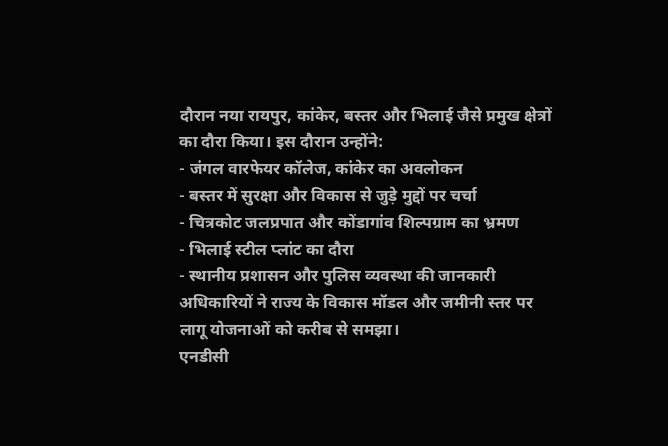दौरान नया रायपुर, कांकेर, बस्तर और भिलाई जैसे प्रमुख क्षेत्रों का दौरा किया। इस दौरान उन्होंने:
- जंगल वारफेयर कॉलेज, कांकेर का अवलोकन
- बस्तर में सुरक्षा और विकास से जुड़े मुद्दों पर चर्चा
- चित्रकोट जलप्रपात और कोंडागांव शिल्पग्राम का भ्रमण
- भिलाई स्टील प्लांट का दौरा
- स्थानीय प्रशासन और पुलिस व्यवस्था की जानकारी
अधिकारियों ने राज्य के विकास मॉडल और जमीनी स्तर पर लागू योजनाओं को करीब से समझा।
एनडीसी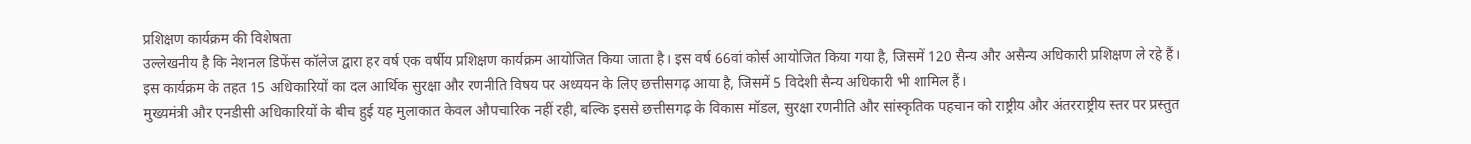प्रशिक्षण कार्यक्रम की विशेषता
उल्लेखनीय है कि नेशनल डिफेंस कॉलेज द्वारा हर वर्ष एक वर्षीय प्रशिक्षण कार्यक्रम आयोजित किया जाता है। इस वर्ष 66वां कोर्स आयोजित किया गया है, जिसमें 120 सैन्य और असैन्य अधिकारी प्रशिक्षण ले रहे हैं।
इस कार्यक्रम के तहत 15 अधिकारियों का दल आर्थिक सुरक्षा और रणनीति विषय पर अध्ययन के लिए छत्तीसगढ़ आया है, जिसमें 5 विदेशी सैन्य अधिकारी भी शामिल हैं।
मुख्यमंत्री और एनडीसी अधिकारियों के बीच हुई यह मुलाकात केवल औपचारिक नहीं रही, बल्कि इससे छत्तीसगढ़ के विकास मॉडल, सुरक्षा रणनीति और सांस्कृतिक पहचान को राष्ट्रीय और अंतरराष्ट्रीय स्तर पर प्रस्तुत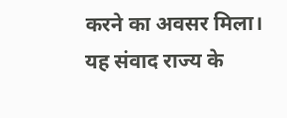करने का अवसर मिला।
यह संवाद राज्य के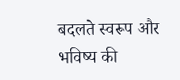बदलते स्वरूप और भविष्य की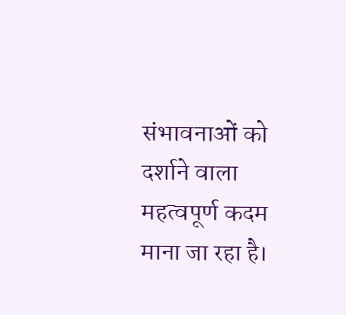संभावनाओं को दर्शाने वाला महत्वपूर्ण कदम माना जा रहा है।